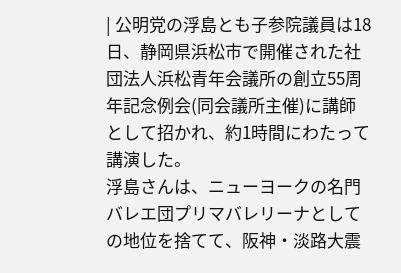| 公明党の浮島とも子参院議員は18日、静岡県浜松市で開催された社団法人浜松青年会議所の創立55周年記念例会(同会議所主催)に講師として招かれ、約1時間にわたって講演した。
浮島さんは、ニューヨークの名門バレエ団プリマバレリーナとしての地位を捨てて、阪神・淡路大震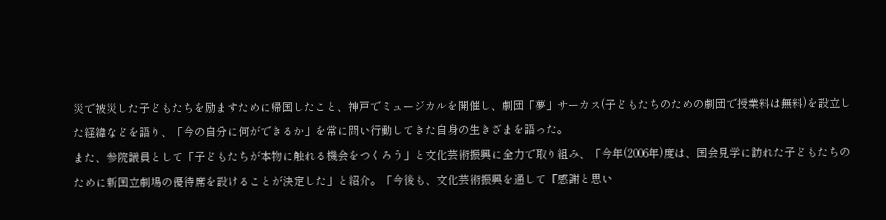災で被災した子どもたちを励ますために帰国したこと、神戸でミュージカルを開催し、劇団「夢」サーカス(子どもたちのための劇団で授業料は無料)を設立した経緯などを語り、「今の自分に何ができるか」を常に問い行動してきた自身の生きざまを語った。
また、参院議員として「子どもたちが本物に触れる機会をつくろう」と文化芸術振興に全力で取り組み、「今年(2006年)度は、国会見学に訪れた子どもたちのために新国立劇場の優待席を設けることが決定した」と紹介。「今後も、文化芸術振興を通して『感謝と思い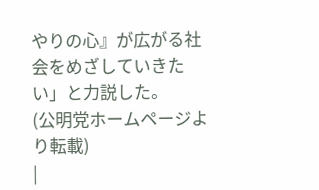やりの心』が広がる社会をめざしていきたい」と力説した。
(公明党ホームページより転載)
|